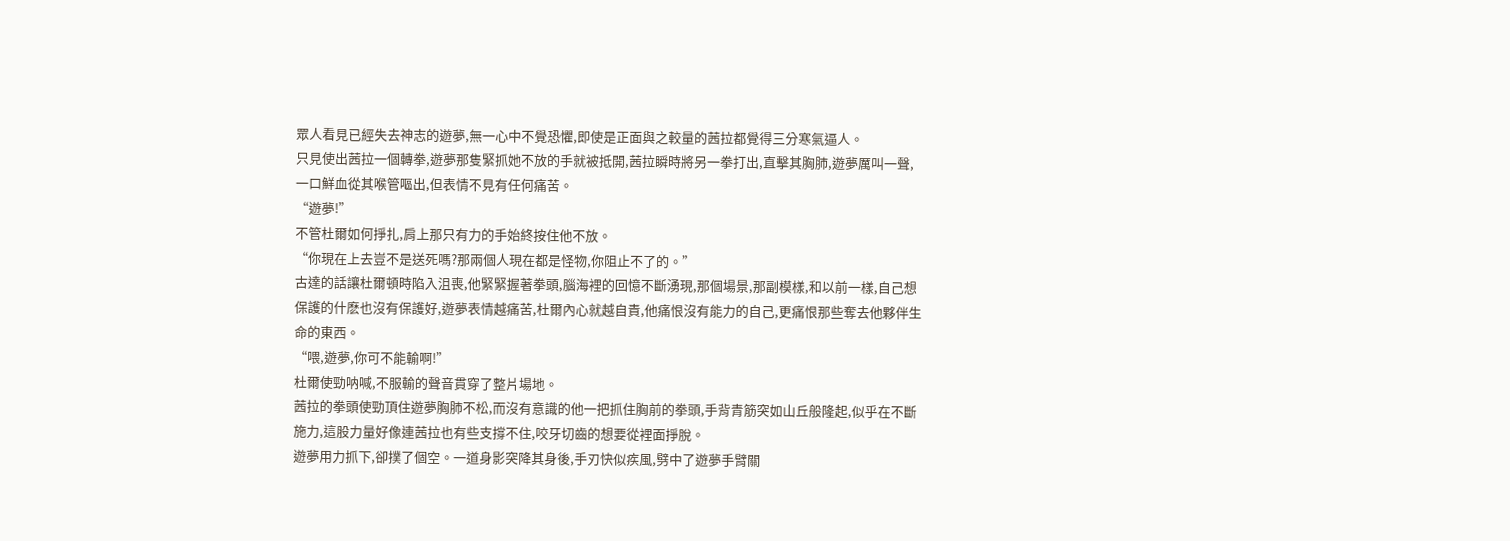眾人看見已經失去神志的遊夢,無一心中不覺恐懼,即使是正面與之較量的茜拉都覺得三分寒氣逼人。
只見使出茜拉一個轉拳,遊夢那隻緊抓她不放的手就被抵開,茜拉瞬時將另一拳打出,直擊其胸肺,遊夢厲叫一聲,一口鮮血從其喉管嘔出,但表情不見有任何痛苦。
“遊夢!”
不管杜爾如何掙扎,肩上那只有力的手始終按住他不放。
“你現在上去豈不是送死嗎?那兩個人現在都是怪物,你阻止不了的。”
古達的話讓杜爾頓時陷入沮喪,他緊緊握著拳頭,腦海裡的回憶不斷湧現,那個場景,那副模樣,和以前一樣,自己想保護的什麽也沒有保護好,遊夢表情越痛苦,杜爾內心就越自責,他痛恨沒有能力的自己,更痛恨那些奪去他夥伴生命的東西。
“喂,遊夢,你可不能輸啊!”
杜爾使勁呐喊,不服輸的聲音貫穿了整片場地。
茜拉的拳頭使勁頂住遊夢胸肺不松,而沒有意識的他一把抓住胸前的拳頭,手背青筋突如山丘般隆起,似乎在不斷施力,這股力量好像連茜拉也有些支撐不住,咬牙切齒的想要從裡面掙脫。
遊夢用力抓下,卻撲了個空。一道身影突降其身後,手刃快似疾風,劈中了遊夢手臂關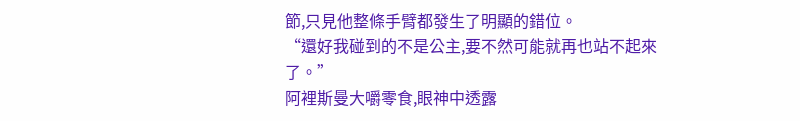節,只見他整條手臂都發生了明顯的錯位。
“還好我碰到的不是公主,要不然可能就再也站不起來了。”
阿裡斯曼大嚼零食,眼神中透露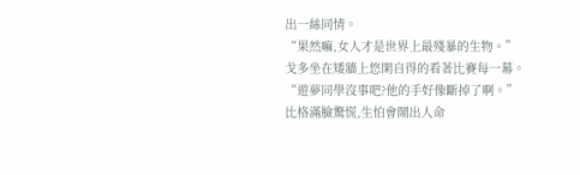出一絲同情。
“果然嘛,女人才是世界上最殘暴的生物。”
戈多坐在矮牆上悠閑自得的看著比賽每一幕。
“遊夢同學沒事吧?他的手好像斷掉了啊。”
比格滿臉驚慌,生怕會鬧出人命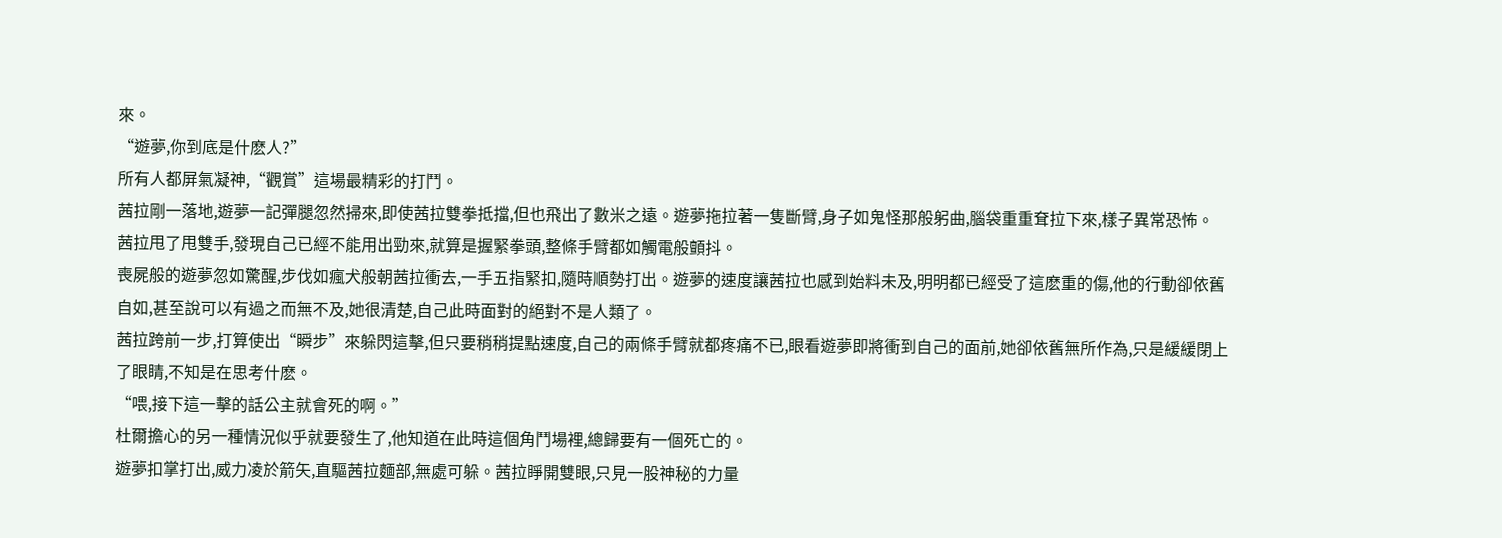來。
“遊夢,你到底是什麽人?”
所有人都屏氣凝神,“觀賞”這場最精彩的打鬥。
茜拉剛一落地,遊夢一記彈腿忽然掃來,即使茜拉雙拳抵擋,但也飛出了數米之遠。遊夢拖拉著一隻斷臂,身子如鬼怪那般躬曲,腦袋重重耷拉下來,樣子異常恐怖。
茜拉甩了甩雙手,發現自己已經不能用出勁來,就算是握緊拳頭,整條手臂都如觸電般顫抖。
喪屍般的遊夢忽如驚醒,步伐如瘋犬般朝茜拉衝去,一手五指緊扣,隨時順勢打出。遊夢的速度讓茜拉也感到始料未及,明明都已經受了這麽重的傷,他的行動卻依舊自如,甚至說可以有過之而無不及,她很清楚,自己此時面對的絕對不是人類了。
茜拉跨前一步,打算使出“瞬步”來躲閃這擊,但只要稍稍提點速度,自己的兩條手臂就都疼痛不已,眼看遊夢即將衝到自己的面前,她卻依舊無所作為,只是緩緩閉上了眼睛,不知是在思考什麽。
“喂,接下這一擊的話公主就會死的啊。”
杜爾擔心的另一種情況似乎就要發生了,他知道在此時這個角鬥場裡,總歸要有一個死亡的。
遊夢扣掌打出,威力凌於箭矢,直驅茜拉麵部,無處可躲。茜拉睜開雙眼,只見一股神秘的力量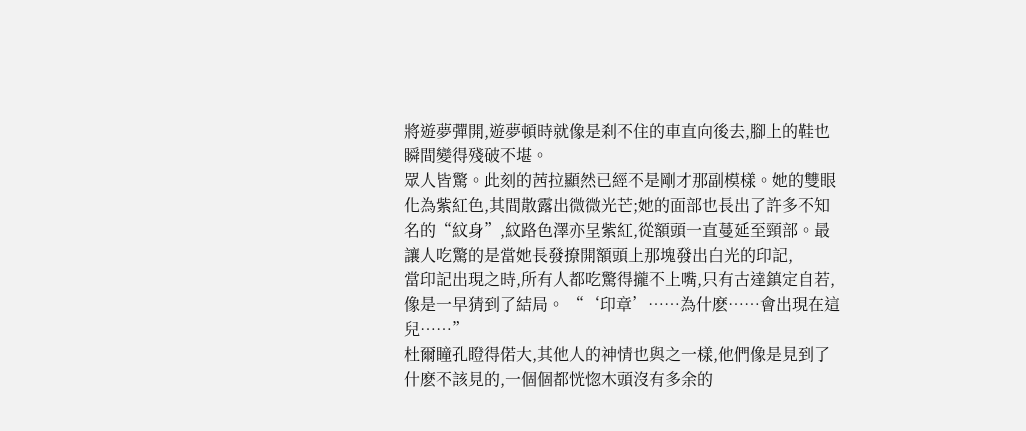將遊夢彈開,遊夢頓時就像是刹不住的車直向後去,腳上的鞋也瞬間變得殘破不堪。
眾人皆驚。此刻的茜拉顯然已經不是剛才那副模樣。她的雙眼化為紫紅色,其間散露出微微光芒;她的面部也長出了許多不知名的“紋身”,紋路色澤亦呈紫紅,從額頭一直蔓延至頸部。最讓人吃驚的是當她長發撩開額頭上那塊發出白光的印記,
當印記出現之時,所有人都吃驚得攏不上嘴,只有古達鎮定自若,像是一早猜到了結局。 “‘印章’……為什麽……會出現在這兒……”
杜爾瞳孔瞪得偌大,其他人的神情也與之一樣,他們像是見到了什麽不該見的,一個個都恍惚木頭沒有多余的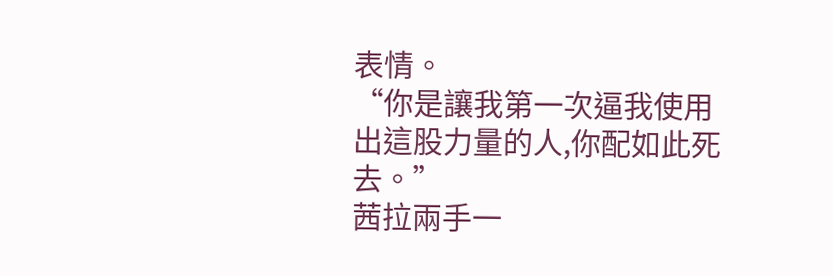表情。
“你是讓我第一次逼我使用出這股力量的人,你配如此死去。”
茜拉兩手一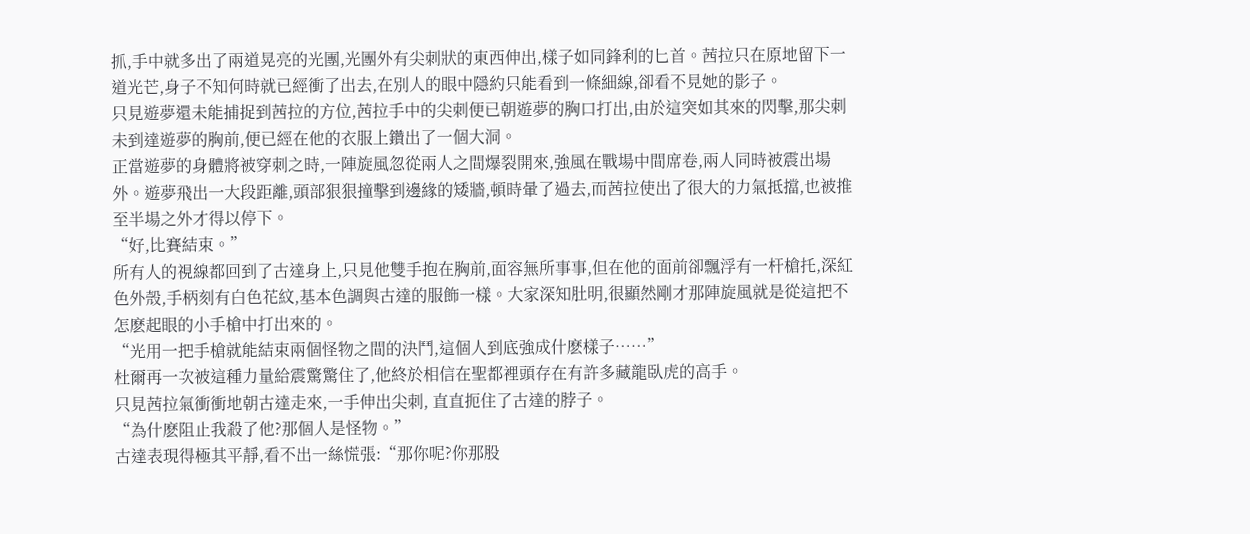抓,手中就多出了兩道晃亮的光團,光團外有尖刺狀的東西伸出,樣子如同鋒利的匕首。茜拉只在原地留下一道光芒,身子不知何時就已經衝了出去,在別人的眼中隱約只能看到一條細線,卻看不見她的影子。
只見遊夢還未能捕捉到茜拉的方位,茜拉手中的尖刺便已朝遊夢的胸口打出,由於這突如其來的閃擊,那尖刺未到達遊夢的胸前,便已經在他的衣服上鑽出了一個大洞。
正當遊夢的身體將被穿刺之時,一陣旋風忽從兩人之間爆裂開來,強風在戰場中間席卷,兩人同時被震出場外。遊夢飛出一大段距離,頭部狠狠撞擊到邊緣的矮牆,頓時暈了過去,而茜拉使出了很大的力氣抵擋,也被推至半場之外才得以停下。
“好,比賽結束。”
所有人的視線都回到了古達身上,只見他雙手抱在胸前,面容無所事事,但在他的面前卻飄浮有一杆槍托,深紅色外殼,手柄刻有白色花紋,基本色調與古達的服飾一樣。大家深知肚明,很顯然剛才那陣旋風就是從這把不怎麽起眼的小手槍中打出來的。
“光用一把手槍就能結束兩個怪物之間的決鬥,這個人到底強成什麽樣子……”
杜爾再一次被這種力量給震驚驚住了,他終於相信在聖都裡頭存在有許多藏龍臥虎的高手。
只見茜拉氣衝衝地朝古達走來,一手伸出尖刺, 直直扼住了古達的脖子。
“為什麽阻止我殺了他?那個人是怪物。”
古達表現得極其平靜,看不出一絲慌張:“那你呢?你那股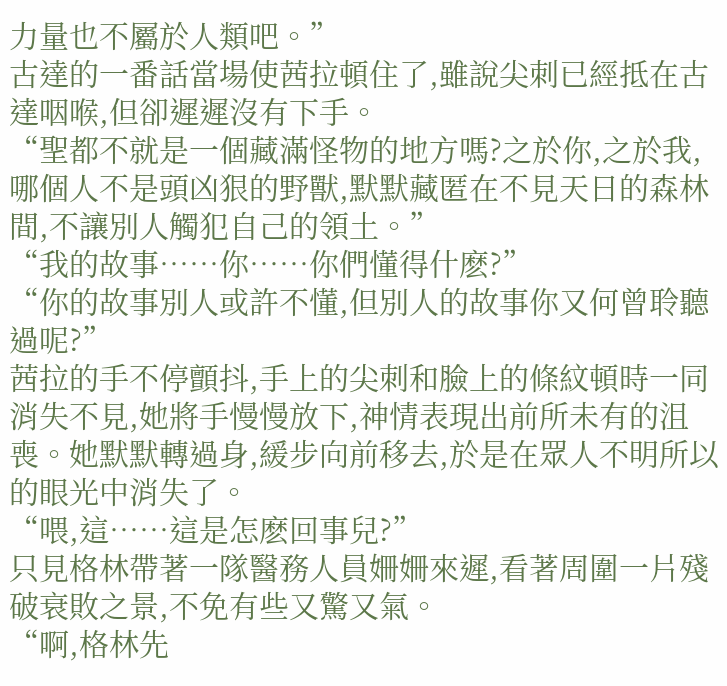力量也不屬於人類吧。”
古達的一番話當場使茜拉頓住了,雖說尖刺已經抵在古達咽喉,但卻遲遲沒有下手。
“聖都不就是一個藏滿怪物的地方嗎?之於你,之於我,哪個人不是頭凶狠的野獸,默默藏匿在不見天日的森林間,不讓別人觸犯自己的領土。”
“我的故事……你……你們懂得什麽?”
“你的故事別人或許不懂,但別人的故事你又何曾聆聽過呢?”
茜拉的手不停顫抖,手上的尖刺和臉上的條紋頓時一同消失不見,她將手慢慢放下,神情表現出前所未有的沮喪。她默默轉過身,緩步向前移去,於是在眾人不明所以的眼光中消失了。
“喂,這……這是怎麽回事兒?”
只見格林帶著一隊醫務人員姍姍來遲,看著周圍一片殘破衰敗之景,不免有些又驚又氣。
“啊,格林先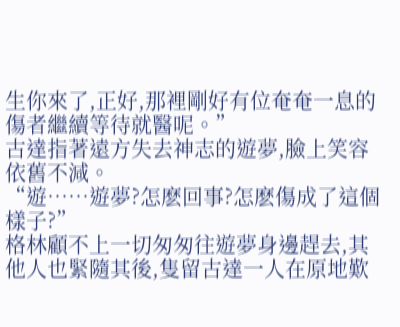生你來了,正好,那裡剛好有位奄奄一息的傷者繼續等待就醫呢。”
古達指著遠方失去神志的遊夢,臉上笑容依舊不減。
“遊……遊夢?怎麽回事?怎麽傷成了這個樣子?”
格林顧不上一切匆匆往遊夢身邊趕去,其他人也緊隨其後,隻留古達一人在原地歎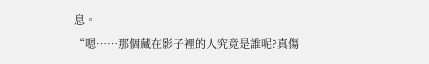息。
“嗯……那個藏在影子裡的人究竟是誰呢?真傷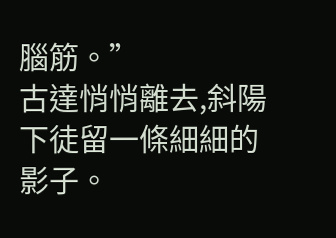腦筋。”
古達悄悄離去,斜陽下徒留一條細細的影子。